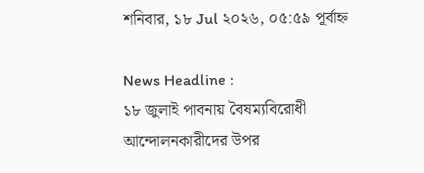শনিবার, ১৮ Jul ২০২৬, ০৫:৫৯ পূর্বাহ্ন

News Headline :
১৮ জুলাই পাবনায় বৈষম্যবিরোধী আন্দোলনকারীদের উপর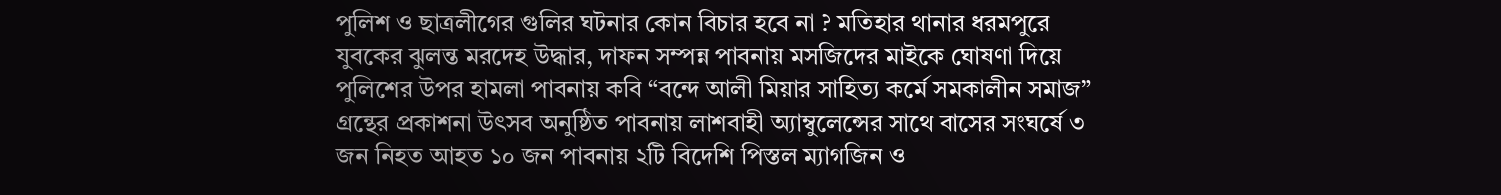পুলিশ ও ছাত্রলীগের গুলির ঘটনার কোন বিচার হবে না ? মতিহার থানার ধরমপুরে যুবকের ঝুলন্ত মরদেহ উদ্ধার, দাফন সম্পন্ন পাবনায় মসজিদের মাইকে ঘোষণা দিয়ে পুলিশের উপর হামলা পাবনায় কবি “বন্দে আলী মিয়ার সাহিত্য কর্মে সমকালীন সমাজ” গ্রন্থের প্রকাশনা উৎসব অনুষ্ঠিত পাবনায় লাশবাহী অ্যাম্বুলেন্সের সাথে বাসের সংঘর্ষে ৩ জন নিহত আহত ১০ জন পাবনায় ২টি বিদেশি পিস্তল ম্যাগজিন ও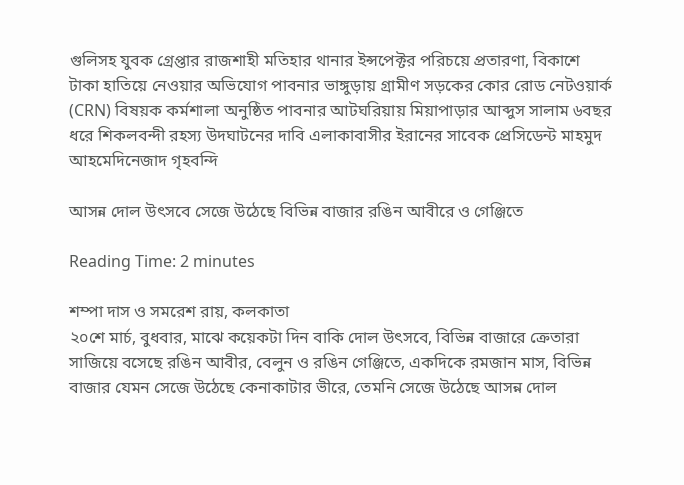গুলিসহ যুবক গ্রেপ্তার রাজশাহী মতিহার থানার ইন্সপেক্টর পরিচয়ে প্রতারণা, বিকাশে টাকা হাতিয়ে নেওয়ার অভিযোগ পাবনার ভাঙ্গুড়ায় গ্রামীণ সড়কের কোর রোড নেটওয়ার্ক (CRN) বিষয়ক কর্মশালা অনুষ্ঠিত পাবনার আটঘরিয়ায় মিয়াপাড়ার আব্দুস সালাম ৬বছর ধরে শিকলবন্দী রহস্য উদঘাটনের দাবি এলাকাবাসীর ইরানের সাবেক প্রেসিডেন্ট মাহমুদ আহমেদিনেজাদ গৃহবন্দি

আসন্ন দোল উৎসবে সেজে উঠেছে বিভিন্ন বাজার রঙিন আবীরে ও গেঞ্জিতে

Reading Time: 2 minutes

শম্পা দাস ও সমরেশ রায়, কলকাতা
২০শে মার্চ, বুধবার, মাঝে কয়েকটা দিন বাকি দোল উৎসবে, বিভিন্ন বাজারে ক্রেতারা সাজিয়ে বসেছে রঙিন আবীর, বেলুন ও রঙিন গেঞ্জিতে, একদিকে রমজান মাস, বিভিন্ন বাজার যেমন সেজে উঠেছে কেনাকাটার ভীরে, তেমনি সেজে উঠেছে আসন্ন দোল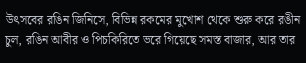উৎসবের রঙিন জিনিসে, বিভিন্ন রকমের মুখোশ থেকে শুরু করে রঙীন চুল, রঙিন আবীর ও পিচকিরিতে ভরে গিয়েছে সমস্ত বাজার, আর তার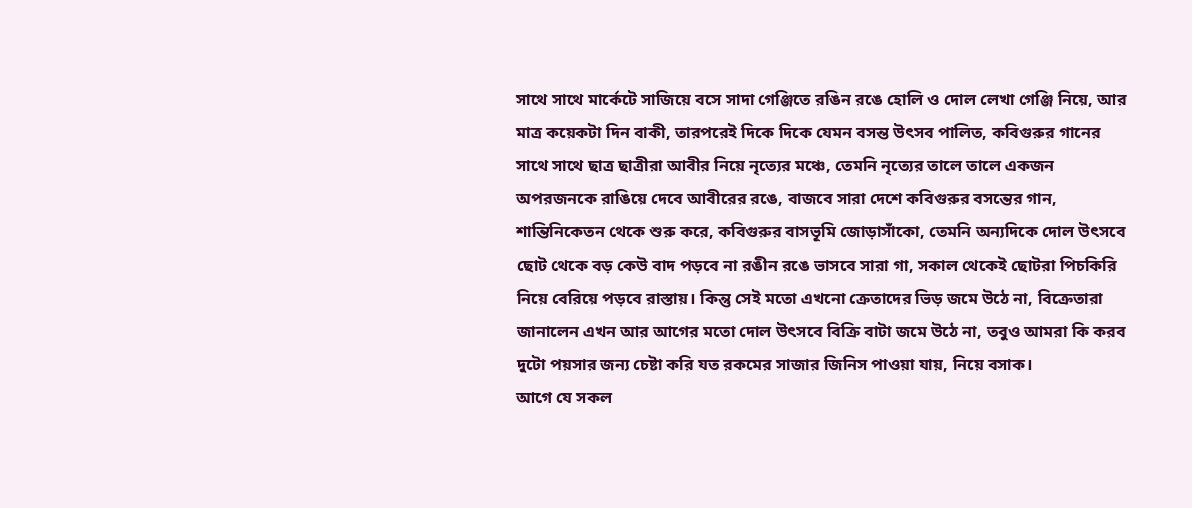সাথে সাথে মার্কেটে সাজিয়ে বসে সাদা গেঞ্জিতে রঙিন রঙে হোলি ও দোল লেখা গেঞ্জি নিয়ে, আর মাত্র কয়েকটা দিন বাকী, তারপরেই দিকে দিকে যেমন বসন্ত উৎসব পালিত, কবিগুরুর গানের সাথে সাথে ছাত্র ছাত্রীরা আবীর নিয়ে নৃত্যের মঞ্চে, তেমনি নৃত্যের তালে তালে একজন অপরজনকে রাঙিয়ে দেবে আবীরের রঙে, বাজবে সারা দেশে কবিগুরুর বসন্তের গান, শান্তিনিকেতন থেকে শুরু করে, কবিগুরুর বাসভূমি জোড়াসাঁকো, তেমনি অন্যদিকে দোল উৎসবে ছোট থেকে বড় কেউ বাদ পড়বে না রঙীন রঙে ভাসবে সারা গা, সকাল থেকেই ছোটরা পিচকিরি নিয়ে বেরিয়ে পড়বে রাস্তায়। কিন্তু সেই মতো এখনো ক্রেতাদের ভিড় জমে উঠে না, বিক্রেতারা জানালেন এখন আর আগের মতো দোল উৎসবে বিক্রি বাটা জমে উঠে না, তবুও আমরা কি করব দুটো পয়সার জন্য চেষ্টা করি যত রকমের সাজার জিনিস পাওয়া যায়, নিয়ে বসাক।
আগে যে সকল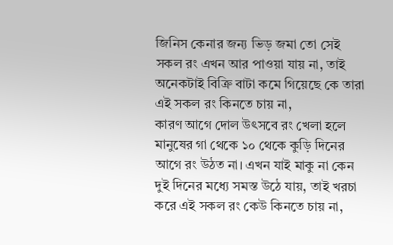জিনিস কেনার জন্য ভিড় জমা তো সেই সকল রং এখন আর পাওয়া যায় না, তাই অনেকটাই বিক্রি বাটা কমে গিয়েছে কে তারা এই সকল রং কিনতে চায় না,
কারণ আগে দোল উৎসবে রং খেলা হলে মানুষের গা থেকে ১০ থেকে কুড়ি দিনের আগে রং উঠত না। এখন যাই মাকু না কেন দুই দিনের মধ্যে সমস্ত উঠে যায়, তাই খরচা করে এই সকল রং কেউ কিনতে চায় না,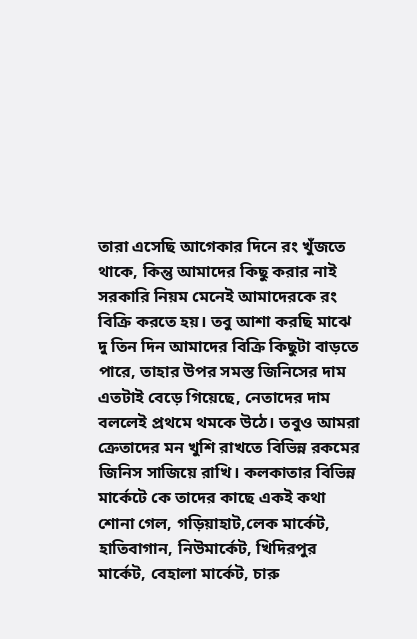তারা এসেছি আগেকার দিনে রং খুঁজতে থাকে, কিন্তু আমাদের কিছু করার নাই সরকারি নিয়ম মেনেই আমাদেরকে রং বিক্রি করতে হয়। তবু আশা করছি মাঝে দু তিন দিন আমাদের বিক্রি কিছুটা বাড়তে পারে, তাহার উপর সমস্ত জিনিসের দাম এতটাই বেড়ে গিয়েছে, নেতাদের দাম বললেই প্রথমে থমকে উঠে। তবুও আমরা ক্রেতাদের মন খুশি রাখতে বিভিন্ন রকমের জিনিস সাজিয়ে রাখি। কলকাতার বিভিন্ন মার্কেটে কে তাদের কাছে একই কথা শোনা গেল, গড়িয়াহাট,লেক মার্কেট, হাতিবাগান, নিউমার্কেট, খিদিরপুর মার্কেট, বেহালা মার্কেট, চারু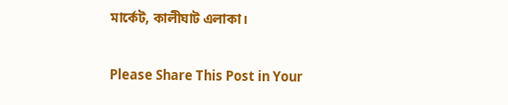মার্কেট, কালীঘাট এলাকা।

Please Share This Post in Your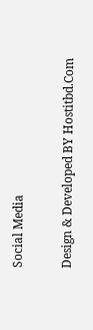Social Media

Design & Developed BY Hostitbd.Com